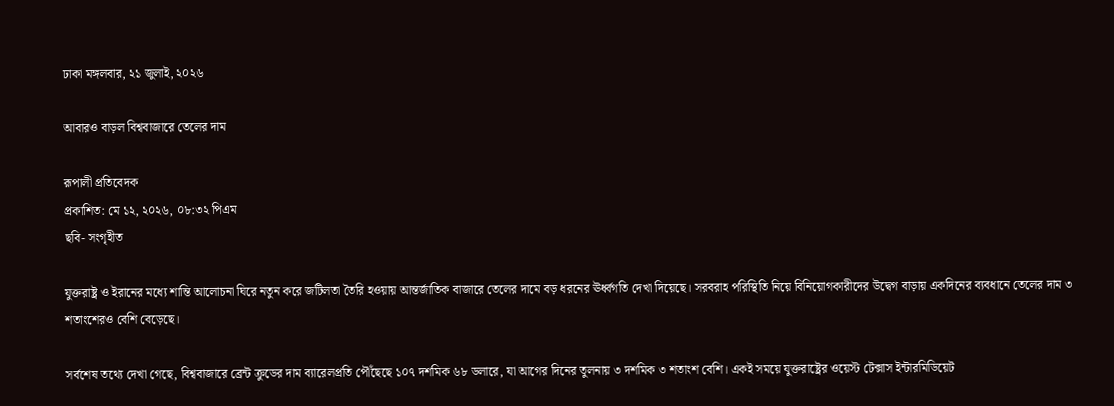ঢাকা মঙ্গলবার, ২১ জুলাই, ২০২৬

আবারও বাড়ল বিশ্ববাজারে তেলের দাম

রূপালী প্রতিবেদক
প্রকাশিত: মে ১২, ২০২৬, ০৮:৩২ পিএম
ছবি- সংগৃহীত

যুক্তরাষ্ট্র ও ইরানের মধ্যে শান্তি আলোচনা ঘিরে নতুন করে জটিলতা তৈরি হওয়ায় আন্তর্জাতিক বাজারে তেলের দামে বড় ধরনের ঊর্ধ্বগতি দেখা দিয়েছে। সরবরাহ পরিস্থিতি নিয়ে বিনিয়োগকারীদের উদ্বেগ বাড়ায় একদিনের ব্যবধানে তেলের দাম ৩ শতাংশেরও বেশি বেড়েছে।

সর্বশেষ তথ্যে দেখা গেছে, বিশ্ববাজারে ব্রেন্ট ক্রুডের দাম ব্যারেলপ্রতি পৌঁছেছে ১০৭ দশমিক ৬৮ ডলারে, যা আগের দিনের তুলনায় ৩ দশমিক ৩ শতাংশ বেশি। একই সময়ে যুক্তরাষ্ট্রের ওয়েস্ট টেক্সাস ইন্টারমিডিয়েট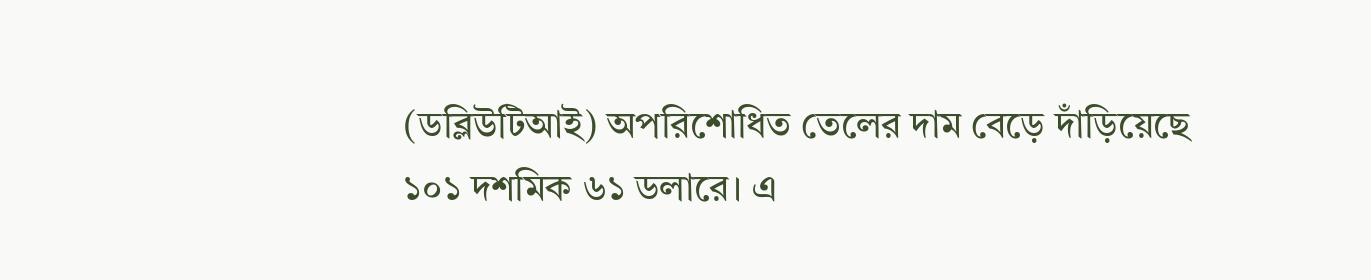(ডব্লিউটিআই) অপরিশোধিত তেলের দাম বেড়ে দাঁড়িয়েছে ১০১ দশমিক ৬১ ডলারে। এ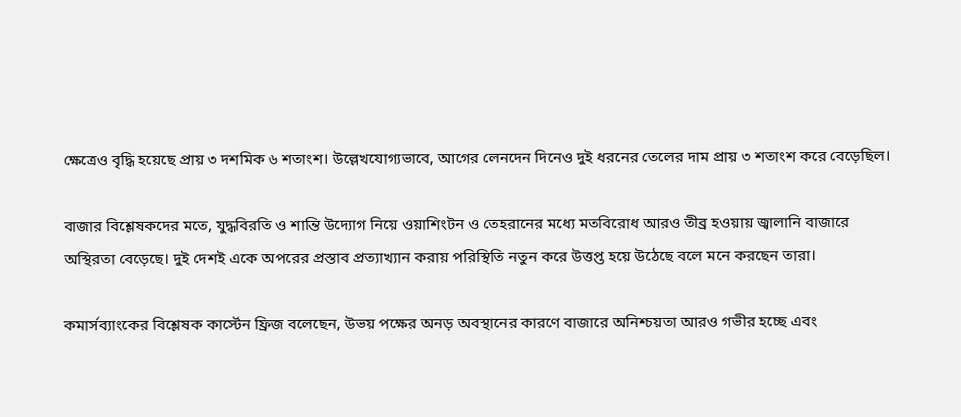ক্ষেত্রেও বৃদ্ধি হয়েছে প্রায় ৩ দশমিক ৬ শতাংশ। উল্লেখযোগ্যভাবে, আগের লেনদেন দিনেও দুই ধরনের তেলের দাম প্রায় ৩ শতাংশ করে বেড়েছিল।

বাজার বিশ্লেষকদের মতে, যুদ্ধবিরতি ও শান্তি উদ্যোগ নিয়ে ওয়াশিংটন ও তেহরানের মধ্যে মতবিরোধ আরও তীব্র হওয়ায় জ্বালানি বাজারে অস্থিরতা বেড়েছে। দুই দেশই একে অপরের প্রস্তাব প্রত্যাখ্যান করায় পরিস্থিতি নতুন করে উত্তপ্ত হয়ে উঠেছে বলে মনে করছেন তারা।

কমার্সব্যাংকের বিশ্লেষক কার্স্টেন ফ্রিজ বলেছেন, উভয় পক্ষের অনড় অবস্থানের কারণে বাজারে অনিশ্চয়তা আরও গভীর হচ্ছে এবং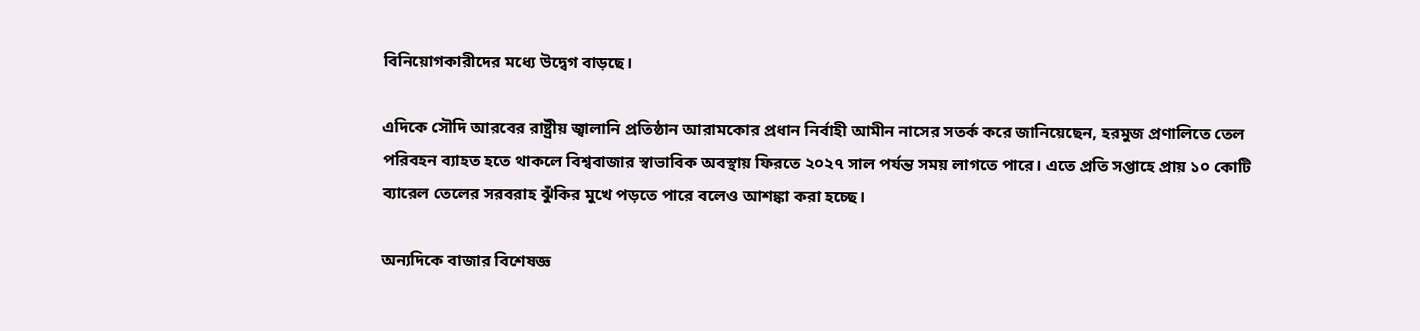বিনিয়োগকারীদের মধ্যে উদ্বেগ বাড়ছে।

এদিকে সৌদি আরবের রাষ্ট্রীয় জ্বালানি প্রতিষ্ঠান আরামকোর প্রধান নির্বাহী আমীন নাসের সতর্ক করে জানিয়েছেন, হরমুজ প্রণালিতে তেল পরিবহন ব্যাহত হতে থাকলে বিশ্ববাজার স্বাভাবিক অবস্থায় ফিরতে ২০২৭ সাল পর্যন্ত সময় লাগতে পারে। এতে প্রতি সপ্তাহে প্রায় ১০ কোটি ব্যারেল তেলের সরবরাহ ঝুঁকির মুখে পড়তে পারে বলেও আশঙ্কা করা হচ্ছে।

অন্যদিকে বাজার বিশেষজ্ঞ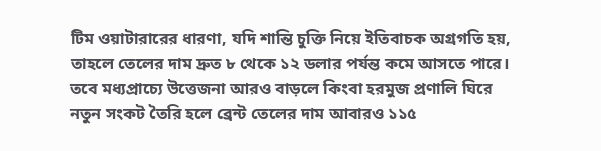টিম ওয়াটারারের ধারণা, যদি শান্তি চুক্তি নিয়ে ইতিবাচক অগ্রগতি হয়, তাহলে তেলের দাম দ্রুত ৮ থেকে ১২ ডলার পর্যন্ত কমে আসতে পারে। তবে মধ্যপ্রাচ্যে উত্তেজনা আরও বাড়লে কিংবা হরমুজ প্রণালি ঘিরে নতুন সংকট তৈরি হলে ব্রেন্ট তেলের দাম আবারও ১১৫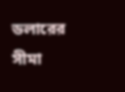ডলারের সীমা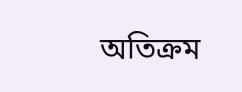অতিক্রম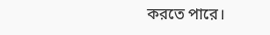করতে পারে।